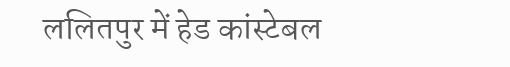ललितपुर में हेड कांस्टेबल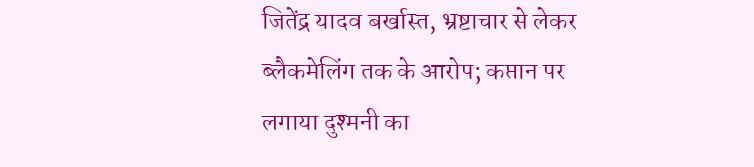जितेंद्र यादव बर्खास्त, भ्रष्टाचार से लेकर ब्लैकमेलिंग तक के आरोप; कप्तान पर लगाया दुश्मनी का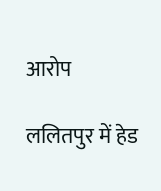आरोप

ललितपुर में हेड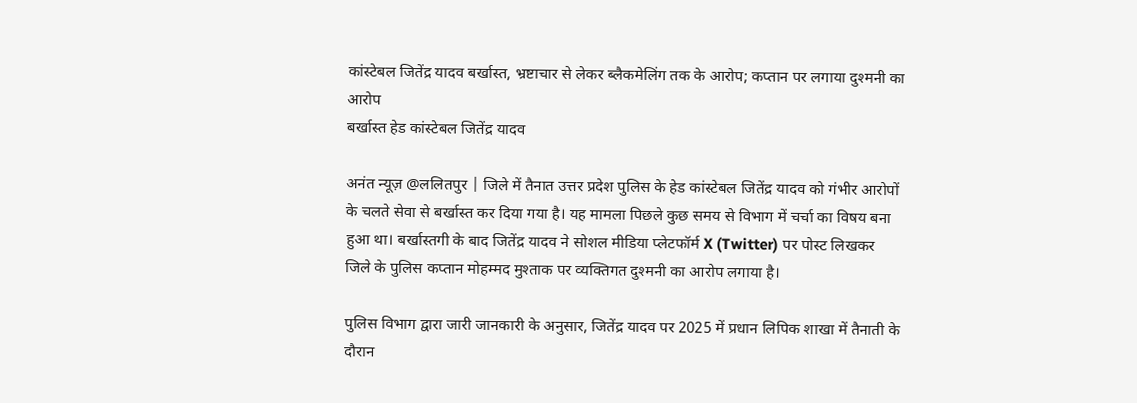कांस्टेबल जितेंद्र यादव बर्खास्त, भ्रष्टाचार से लेकर ब्लैकमेलिंग तक के आरोप; कप्तान पर लगाया दुश्मनी का आरोप
बर्खास्त हेड कांस्टेबल जितेंद्र यादव

अनंत न्यूज़ @ललितपुर | जिले में तैनात उत्तर प्रदेश पुलिस के हेड कांस्टेबल जितेंद्र यादव को गंभीर आरोपों के चलते सेवा से बर्खास्त कर दिया गया है। यह मामला पिछले कुछ समय से विभाग में चर्चा का विषय बना हुआ था। बर्खास्तगी के बाद जितेंद्र यादव ने सोशल मीडिया प्लेटफॉर्म X (Twitter) पर पोस्ट लिखकर जिले के पुलिस कप्तान मोहम्मद मुश्ताक पर व्यक्तिगत दुश्मनी का आरोप लगाया है।

पुलिस विभाग द्वारा जारी जानकारी के अनुसार, जितेंद्र यादव पर 2025 में प्रधान लिपिक शाखा में तैनाती के दौरान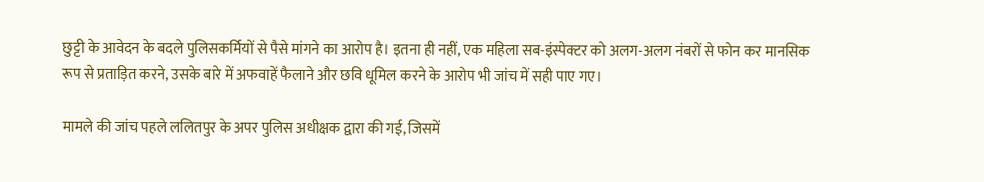छुट्टी के आवेदन के बदले पुलिसकर्मियों से पैसे मांगने का आरोप है। इतना ही नहीं, एक महिला सब-इंस्पेक्टर को अलग-अलग नंबरों से फोन कर मानसिक रूप से प्रताड़ित करने, उसके बारे में अफवाहें फैलाने और छवि धूमिल करने के आरोप भी जांच में सही पाए गए।

मामले की जांच पहले ललितपुर के अपर पुलिस अधीक्षक द्वारा की गई, जिसमें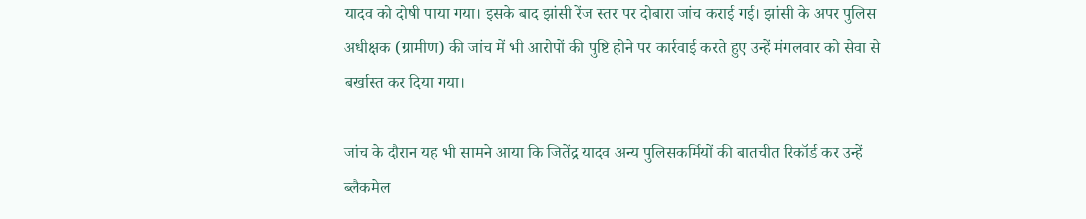यादव को दोषी पाया गया। इसके बाद झांसी रेंज स्तर पर दोबारा जांच कराई गई। झांसी के अपर पुलिस अधीक्षक (ग्रामीण) की जांच में भी आरोपों की पुष्टि होने पर कार्रवाई करते हुए उन्हें मंगलवार को सेवा से बर्खास्त कर दिया गया।

जांच के दौरान यह भी सामने आया कि जितेंद्र यादव अन्य पुलिसकर्मियों की बातचीत रिकॉर्ड कर उन्हें ब्लैकमेल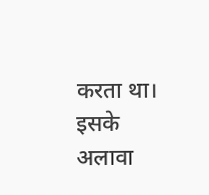करता था। इसके अलावा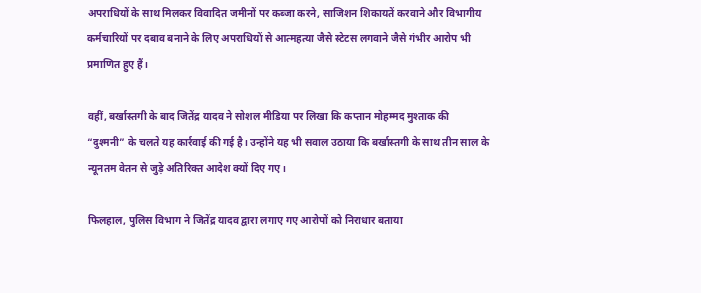अपराधियों के साथ मिलकर विवादित जमीनों पर कब्जा करने, साजिशन शिकायतें करवाने और विभागीय कर्मचारियों पर दबाव बनाने के लिए अपराधियों से आत्महत्या जैसे स्टेटस लगवाने जैसे गंभीर आरोप भी प्रमाणित हुए हैं।

वहीं, बर्खास्तगी के बाद जितेंद्र यादव ने सोशल मीडिया पर लिखा कि कप्तान मोहम्मद मुश्ताक की “दुश्मनी” के चलते यह कार्रवाई की गई है। उन्होंने यह भी सवाल उठाया कि बर्खास्तगी के साथ तीन साल के न्यूनतम वेतन से जुड़े अतिरिक्त आदेश क्यों दिए गए।

फिलहाल, पुलिस विभाग ने जितेंद्र यादव द्वारा लगाए गए आरोपों को निराधार बताया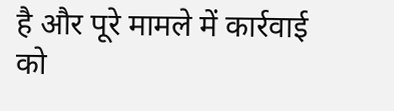है और पूरे मामले में कार्रवाई को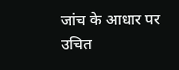जांच के आधार पर उचित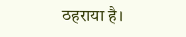ठहराया है।